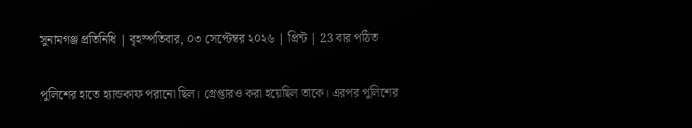সুনামগঞ্জ প্রতিনিধি | বৃহস্পতিবার, ০৩ সেপ্টেম্বর ২০২৬ | প্রিন্ট | 23 বার পঠিত

পুলিশের হাতে হ্যান্ডকাফ পরানো ছিল। গ্রেপ্তারও করা হয়েছিল তাকে। এরপর পুলিশের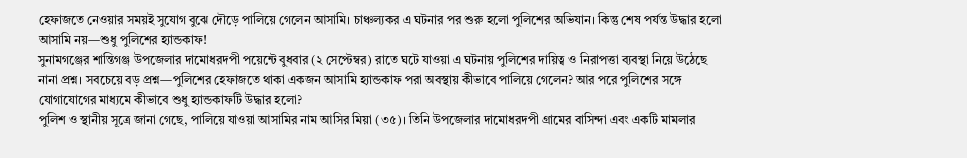হেফাজতে নেওয়ার সময়ই সুযোগ বুঝে দৌড়ে পালিয়ে গেলেন আসামি। চাঞ্চল্যকর এ ঘটনার পর শুরু হলো পুলিশের অভিযান। কিন্তু শেষ পর্যন্ত উদ্ধার হলো আসামি নয়—শুধু পুলিশের হ্যান্ডকাফ!
সুনামগঞ্জের শান্তিগঞ্জ উপজেলার দামোধরদপী পয়েন্টে বুধবার (২ সেপ্টেম্বর) রাতে ঘটে যাওয়া এ ঘটনায় পুলিশের দায়িত্ব ও নিরাপত্তা ব্যবস্থা নিয়ে উঠেছে নানা প্রশ্ন। সবচেয়ে বড় প্রশ্ন—পুলিশের হেফাজতে থাকা একজন আসামি হ্যান্ডকাফ পরা অবস্থায় কীভাবে পালিয়ে গেলেন? আর পরে পুলিশের সঙ্গে যোগাযোগের মাধ্যমে কীভাবে শুধু হ্যান্ডকাফটি উদ্ধার হলো?
পুলিশ ও স্থানীয় সূত্রে জানা গেছে, পালিয়ে যাওয়া আসামির নাম আসির মিয়া (৩৫)। তিনি উপজেলার দামোধরদপী গ্রামের বাসিন্দা এবং একটি মামলার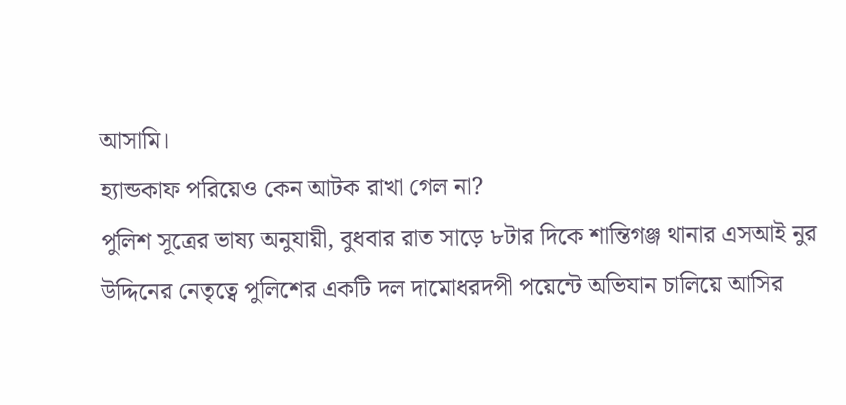আসামি।
হ্যান্ডকাফ পরিয়েও কেন আটক রাখা গেল না?
পুলিশ সূত্রের ভাষ্য অনুযায়ী, বুধবার রাত সাড়ে ৮টার দিকে শান্তিগঞ্জ থানার এসআই নুর উদ্দিনের নেতৃত্বে পুলিশের একটি দল দামোধরদপী পয়েন্টে অভিযান চালিয়ে আসির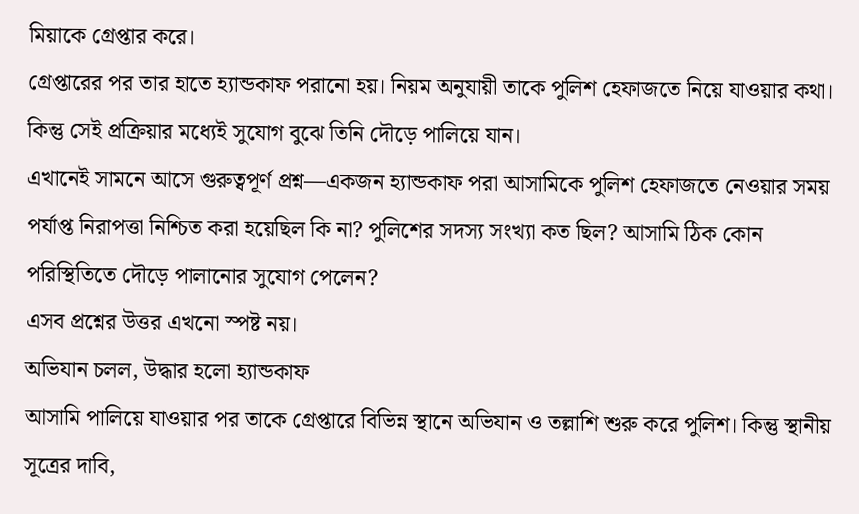মিয়াকে গ্রেপ্তার করে।
গ্রেপ্তারের পর তার হাতে হ্যান্ডকাফ পরানো হয়। নিয়ম অনুযায়ী তাকে পুলিশ হেফাজতে নিয়ে যাওয়ার কথা। কিন্তু সেই প্রক্রিয়ার মধ্যেই সুযোগ বুঝে তিনি দৌড়ে পালিয়ে যান।
এখানেই সামনে আসে গুরুত্বপূর্ণ প্রশ্ন—একজন হ্যান্ডকাফ পরা আসামিকে পুলিশ হেফাজতে নেওয়ার সময় পর্যাপ্ত নিরাপত্তা নিশ্চিত করা হয়েছিল কি না? পুলিশের সদস্য সংখ্যা কত ছিল? আসামি ঠিক কোন পরিস্থিতিতে দৌড়ে পালানোর সুযোগ পেলেন?
এসব প্রশ্নের উত্তর এখনো স্পষ্ট নয়।
অভিযান চলল, উদ্ধার হলো হ্যান্ডকাফ
আসামি পালিয়ে যাওয়ার পর তাকে গ্রেপ্তারে বিভিন্ন স্থানে অভিযান ও তল্লাশি শুরু করে পুলিশ। কিন্তু স্থানীয় সূত্রের দাবি,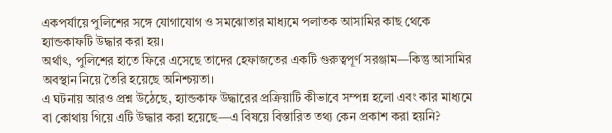একপর্যায়ে পুলিশের সঙ্গে যোগাযোগ ও সমঝোতার মাধ্যমে পলাতক আসামির কাছ থেকে হ্যান্ডকাফটি উদ্ধার করা হয়।
অর্থাৎ, পুলিশের হাতে ফিরে এসেছে তাদের হেফাজতের একটি গুরুত্বপূর্ণ সরঞ্জাম—কিন্তু আসামির অবস্থান নিয়ে তৈরি হয়েছে অনিশ্চয়তা।
এ ঘটনায় আরও প্রশ্ন উঠেছে, হ্যান্ডকাফ উদ্ধারের প্রক্রিয়াটি কীভাবে সম্পন্ন হলো এবং কার মাধ্যমে বা কোথায় গিয়ে এটি উদ্ধার করা হয়েছে—এ বিষয়ে বিস্তারিত তথ্য কেন প্রকাশ করা হয়নি?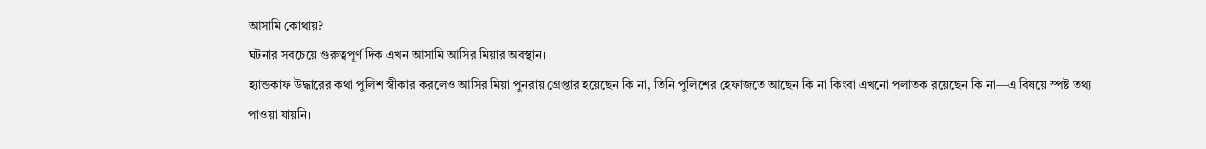আসামি কোথায়?
ঘটনার সবচেয়ে গুরুত্বপূর্ণ দিক এখন আসামি আসির মিয়ার অবস্থান।
হ্যান্ডকাফ উদ্ধারের কথা পুলিশ স্বীকার করলেও আসির মিয়া পুনরায় গ্রেপ্তার হয়েছেন কি না, তিনি পুলিশের হেফাজতে আছেন কি না কিংবা এখনো পলাতক রয়েছেন কি না—এ বিষয়ে স্পষ্ট তথ্য পাওয়া যায়নি।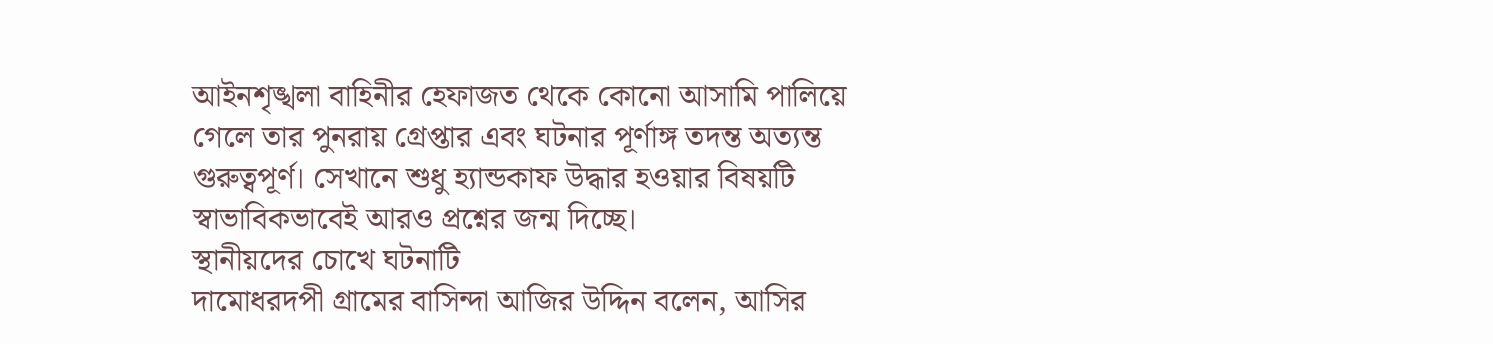আইনশৃঙ্খলা বাহিনীর হেফাজত থেকে কোনো আসামি পালিয়ে গেলে তার পুনরায় গ্রেপ্তার এবং ঘটনার পূর্ণাঙ্গ তদন্ত অত্যন্ত গুরুত্বপূর্ণ। সেখানে শুধু হ্যান্ডকাফ উদ্ধার হওয়ার বিষয়টি স্বাভাবিকভাবেই আরও প্রশ্নের জন্ম দিচ্ছে।
স্থানীয়দের চোখে ঘটনাটি
দামোধরদপী গ্রামের বাসিন্দা আজির উদ্দিন বলেন, আসির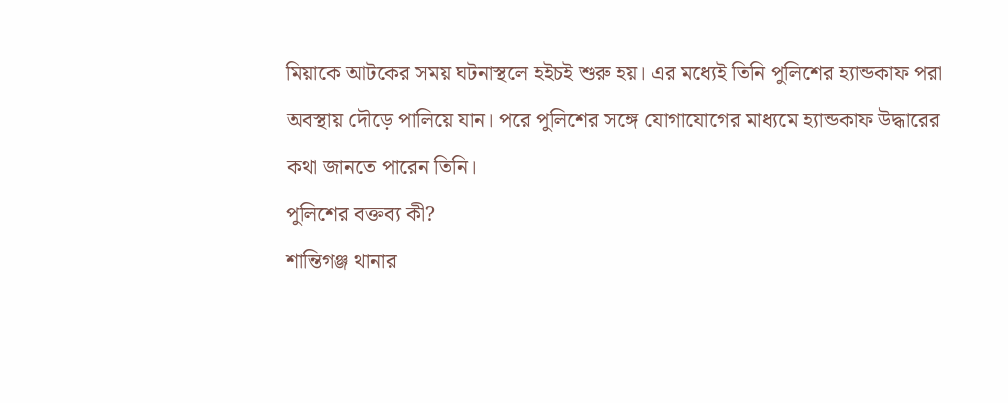মিয়াকে আটকের সময় ঘটনাস্থলে হইচই শুরু হয়। এর মধ্যেই তিনি পুলিশের হ্যান্ডকাফ পরা অবস্থায় দৌড়ে পালিয়ে যান। পরে পুলিশের সঙ্গে যোগাযোগের মাধ্যমে হ্যান্ডকাফ উদ্ধারের কথা জানতে পারেন তিনি।
পুলিশের বক্তব্য কী?
শান্তিগঞ্জ থানার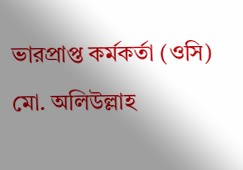ভারপ্রাপ্ত কর্মকর্তা (ওসি) মো. অলিউল্লাহ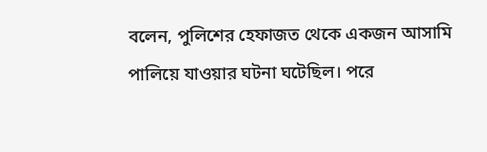বলেন, পুলিশের হেফাজত থেকে একজন আসামি পালিয়ে যাওয়ার ঘটনা ঘটেছিল। পরে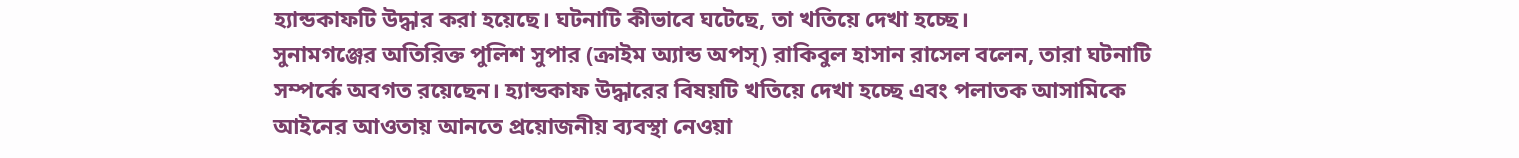হ্যান্ডকাফটি উদ্ধার করা হয়েছে। ঘটনাটি কীভাবে ঘটেছে, তা খতিয়ে দেখা হচ্ছে।
সুনামগঞ্জের অতিরিক্ত পুলিশ সুপার (ক্রাইম অ্যান্ড অপস্) রাকিবুল হাসান রাসেল বলেন, তারা ঘটনাটি সম্পর্কে অবগত রয়েছেন। হ্যান্ডকাফ উদ্ধারের বিষয়টি খতিয়ে দেখা হচ্ছে এবং পলাতক আসামিকে আইনের আওতায় আনতে প্রয়োজনীয় ব্যবস্থা নেওয়া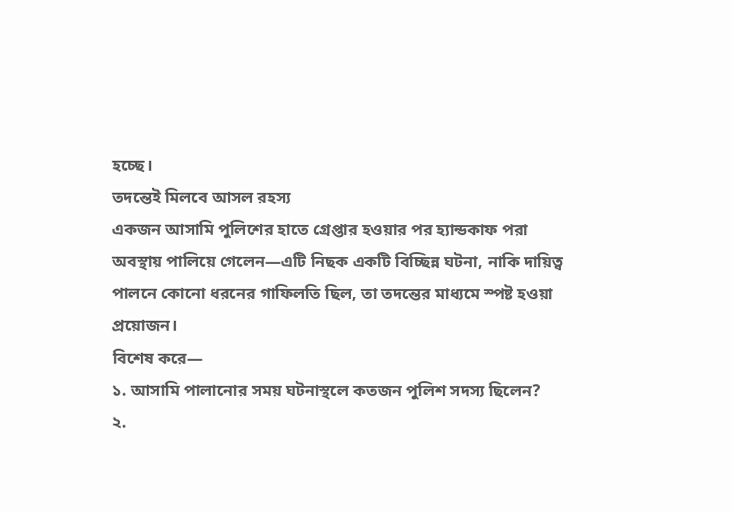হচ্ছে।
তদন্তেই মিলবে আসল রহস্য
একজন আসামি পুলিশের হাতে গ্রেপ্তার হওয়ার পর হ্যান্ডকাফ পরা অবস্থায় পালিয়ে গেলেন—এটি নিছক একটি বিচ্ছিন্ন ঘটনা, নাকি দায়িত্ব পালনে কোনো ধরনের গাফিলতি ছিল, তা তদন্তের মাধ্যমে স্পষ্ট হওয়া প্রয়োজন।
বিশেষ করে—
১. আসামি পালানোর সময় ঘটনাস্থলে কতজন পুলিশ সদস্য ছিলেন?
২.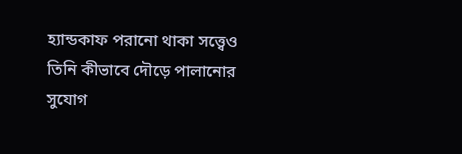হ্যান্ডকাফ পরানো থাকা সত্ত্বেও তিনি কীভাবে দৌড়ে পালানোর সুযোগ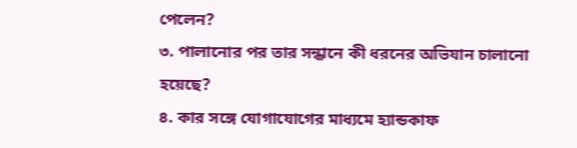পেলেন?
৩. পালানোর পর তার সন্ধানে কী ধরনের অভিযান চালানো হয়েছে?
৪. কার সঙ্গে যোগাযোগের মাধ্যমে হ্যান্ডকাফ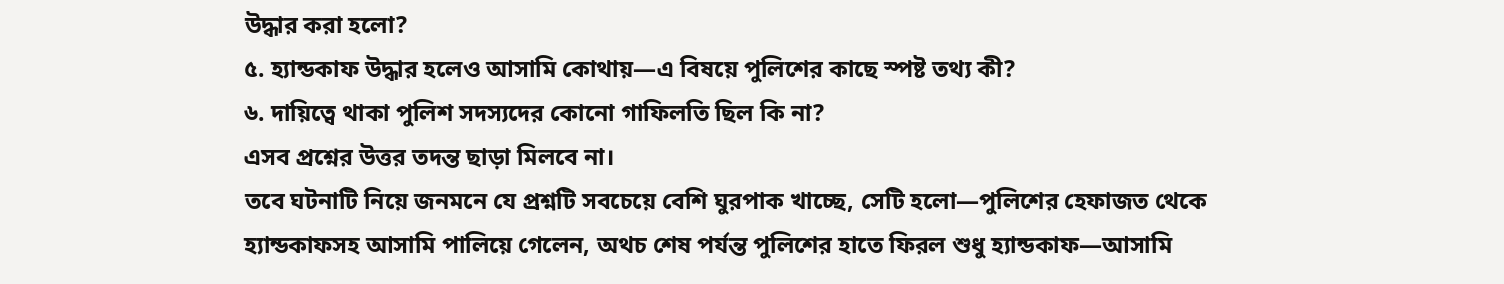উদ্ধার করা হলো?
৫. হ্যান্ডকাফ উদ্ধার হলেও আসামি কোথায়—এ বিষয়ে পুলিশের কাছে স্পষ্ট তথ্য কী?
৬. দায়িত্বে থাকা পুলিশ সদস্যদের কোনো গাফিলতি ছিল কি না?
এসব প্রশ্নের উত্তর তদন্ত ছাড়া মিলবে না।
তবে ঘটনাটি নিয়ে জনমনে যে প্রশ্নটি সবচেয়ে বেশি ঘুরপাক খাচ্ছে, সেটি হলো—পুলিশের হেফাজত থেকে হ্যান্ডকাফসহ আসামি পালিয়ে গেলেন, অথচ শেষ পর্যন্ত পুলিশের হাতে ফিরল শুধু হ্যান্ডকাফ—আসামি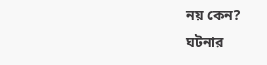নয় কেন?
ঘটনার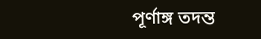পূর্ণাঙ্গ তদন্ত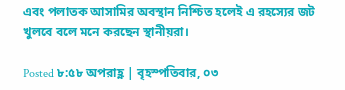এবং পলাতক আসামির অবস্থান নিশ্চিত হলেই এ রহস্যের জট খুলবে বলে মনে করছেন স্থানীয়রা।

Posted ৮:৫৮ অপরাহ্ণ | বৃহস্পতিবার, ০৩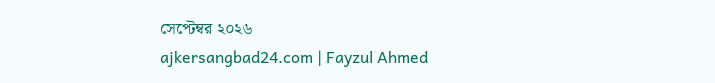সেপ্টেম্বর ২০২৬
ajkersangbad24.com | Fayzul Ahmed